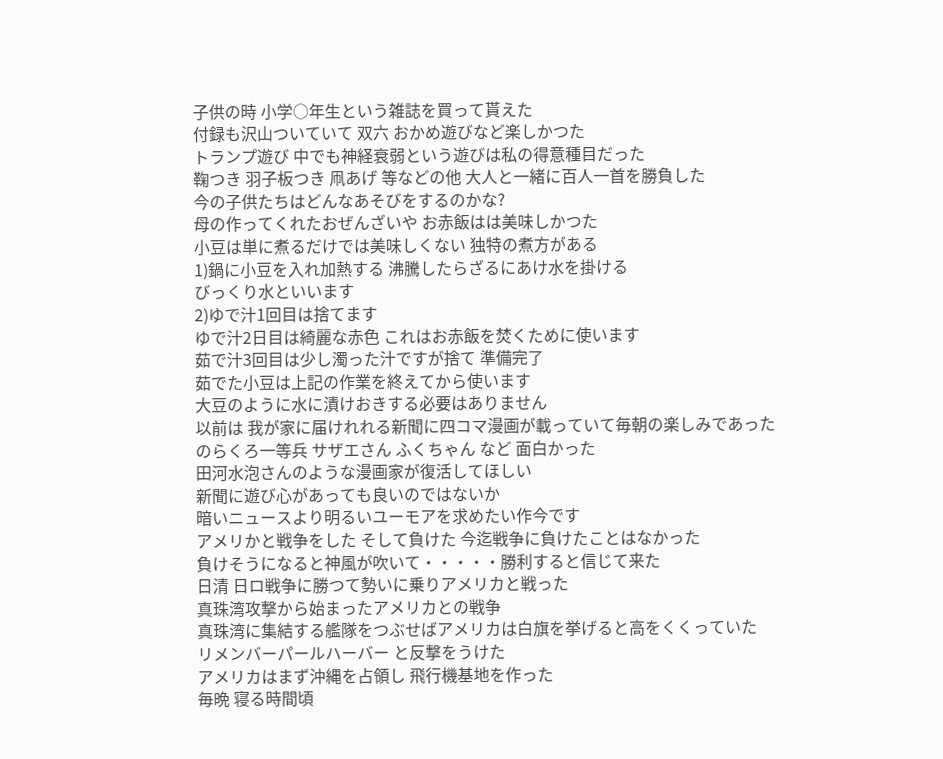子供の時 小学○年生という雑誌を買って貰えた
付録も沢山ついていて 双六 おかめ遊びなど楽しかつた
トランプ遊び 中でも神経衰弱という遊びは私の得意種目だった
鞠つき 羽子板つき 凧あげ 等などの他 大人と一緒に百人一首を勝負した
今の子供たちはどんなあそびをするのかな?
母の作ってくれたおぜんざいや お赤飯はは美味しかつた
小豆は単に煮るだけでは美味しくない 独特の煮方がある
1)鍋に小豆を入れ加熱する 沸騰したらざるにあけ水を掛ける
びっくり水といいます
2)ゆで汁1回目は捨てます
ゆで汁2日目は綺麗な赤色 これはお赤飯を焚くために使います
茹で汁3回目は少し濁った汁ですが捨て 準備完了
茹でた小豆は上記の作業を終えてから使います
大豆のように水に漬けおきする必要はありません
以前は 我が家に届けれれる新聞に四コマ漫画が載っていて毎朝の楽しみであった
のらくろ一等兵 サザエさん ふくちゃん など 面白かった
田河水泡さんのような漫画家が復活してほしい
新聞に遊び心があっても良いのではないか
暗いニュースより明るいユーモアを求めたい作今です
アメリかと戦争をした そして負けた 今迄戦争に負けたことはなかった
負けそうになると神風が吹いて・・・・・勝利すると信じて来た
日清 日ロ戦争に勝つて勢いに乗りアメリカと戦った
真珠湾攻撃から始まったアメリカとの戦争
真珠湾に集結する艦隊をつぶせばアメリカは白旗を挙げると高をくくっていた
リメンバーパールハーバー と反撃をうけた
アメリカはまず沖縄を占領し 飛行機基地を作った
毎晩 寝る時間頃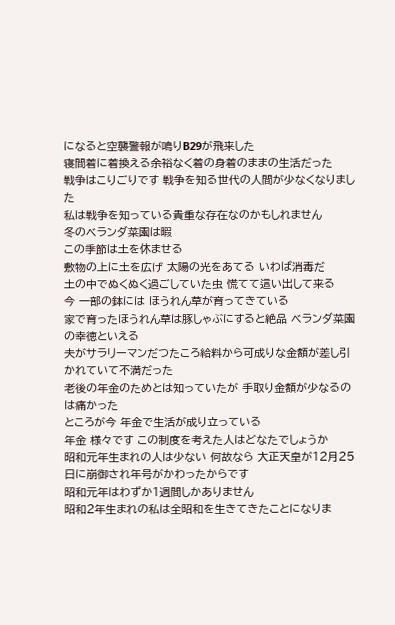になると空襲警報が鳴りB29が飛来した
寝間着に着換える余裕なく着の身着のままの生活だった
戦争はこりごりです 戦争を知る世代の人間が少なくなりました
私は戦争を知っている貴重な存在なのかもしれません
冬のベランダ菜園は暇
この季節は土を休ませる
敷物の上に土を広げ 太陽の光をあてる いわば消毒だ
土の中でぬくぬく過ごしていた虫 慌てて這い出して来る
今 一部の鉢には ほうれん草が育ってきている
家で育ったほうれん草は豚しゃぶにすると絶品 ベランダ菜園の幸徳といえる
夫がサラリーマンだつたころ給料から可成りな金額が差し引かれていて不満だった
老後の年金のためとは知っていたが 手取り金額が少なるのは痛かった
ところが今 年金で生活が成り立っている
年金 様々です この制度を考えた人はどなたでしょうか
昭和元年生まれの人は少ない 何故なら 大正天皇が12月25日に崩御され年号がかわったからです
昭和元年はわずか1週間しかありません
昭和2年生まれの私は全昭和を生きてきたことになりま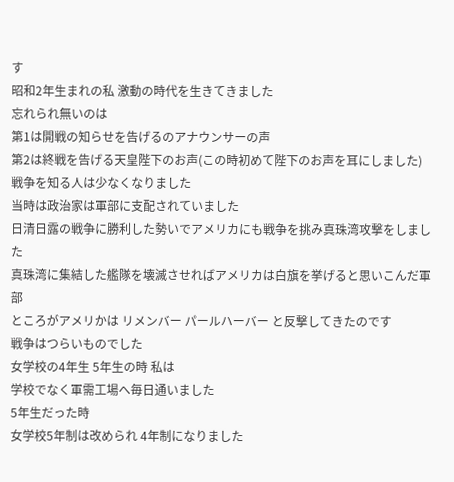す
昭和2年生まれの私 激動の時代を生きてきました
忘れられ無いのは
第1は開戦の知らせを告げるのアナウンサーの声
第2は終戦を告げる天皇陛下のお声(この時初めて陛下のお声を耳にしました)
戦争を知る人は少なくなりました
当時は政治家は軍部に支配されていました
日清日露の戦争に勝利した勢いでアメリカにも戦争を挑み真珠湾攻撃をしました
真珠湾に集結した艦隊を壊滅させればアメリカは白旗を挙げると思いこんだ軍部
ところがアメリかは リメンバー パールハーバー と反撃してきたのです
戦争はつらいものでした
女学校の4年生 5年生の時 私は
学校でなく軍需工場へ毎日通いました
5年生だった時
女学校5年制は改められ 4年制になりました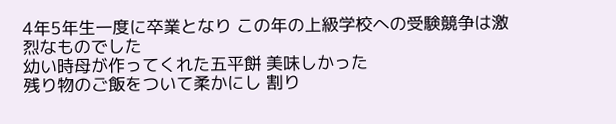4年5年生一度に卒業となり この年の上級学校への受験競争は激烈なものでした
幼い時母が作ってくれた五平餅 美味しかった
残り物のご飯をついて柔かにし 割り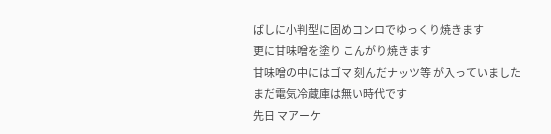ばしに小判型に固めコンロでゆっくり焼きます
更に甘味噌を塗り こんがり焼きます
甘味噌の中にはゴマ 刻んだナッツ等 が入っていました
まだ電気冷蔵庫は無い時代です
先日 マアーケ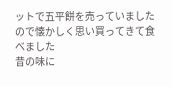ットで五平餅を売っていましたので懐かしく思い買ってきて食べました
昔の味に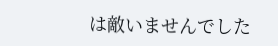は敵いませんでした